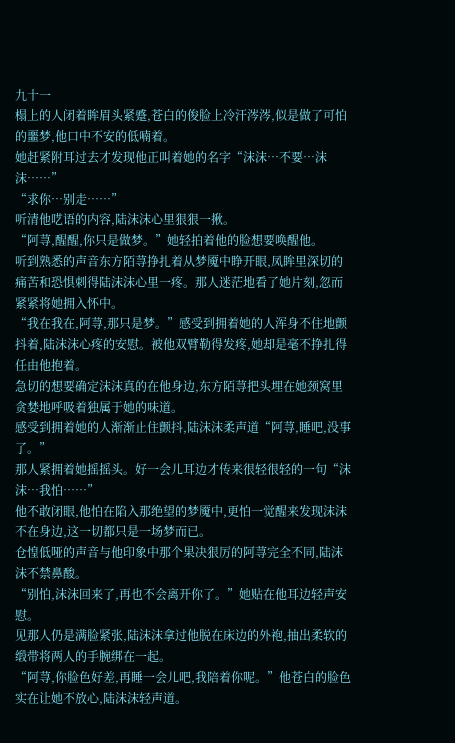九十一
榻上的人闭着眸眉头紧蹙,苍白的俊脸上冷汗涔涔,似是做了可怕的噩梦,他口中不安的低喃着。
她赶紧附耳过去才发现他正叫着她的名字“沫沫…不要…沫沫……”
“求你…别走……”
听清他呓语的内容,陆沫沫心里狠狠一揪。
“阿荨,醒醒,你只是做梦。”她轻拍着他的脸想要唤醒他。
听到熟悉的声音东方陌荨挣扎着从梦魇中睁开眼,凤眸里深切的痛苦和恐惧刺得陆沫沫心里一疼。那人迷茫地看了她片刻,忽而紧紧将她拥入怀中。
“我在我在,阿荨,那只是梦。”感受到拥着她的人浑身不住地颤抖着,陆沫沫心疼的安慰。被他双臂勒得发疼,她却是毫不挣扎得任由他抱着。
急切的想要确定沫沫真的在他身边,东方陌荨把头埋在她颈窝里贪婪地呼吸着独属于她的味道。
感受到拥着她的人渐渐止住颤抖,陆沫沫柔声道“阿荨,睡吧,没事了。”
那人紧拥着她摇摇头。好一会儿耳边才传来很轻很轻的一句“沫沫…我怕……”
他不敢闭眼,他怕在陷入那绝望的梦魇中,更怕一觉醒来发现沫沫不在身边,这一切都只是一场梦而已。
仓惶低哑的声音与他印象中那个果决狠厉的阿荨完全不同,陆沫沫不禁鼻酸。
“别怕,沫沫回来了,再也不会离开你了。”她贴在他耳边轻声安慰。
见那人仍是满脸紧张,陆沫沫拿过他脱在床边的外袍,抽出柔软的缎带将两人的手腕绑在一起。
“阿荨,你脸色好差,再睡一会儿吧,我陪着你呢。”他苍白的脸色实在让她不放心,陆沫沫轻声道。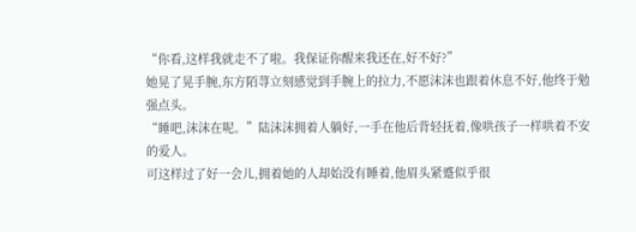“你看,这样我就走不了啦。我保证你醒来我还在,好不好?”
她晃了晃手腕,东方陌荨立刻感觉到手腕上的拉力,不愿沫沫也跟着休息不好,他终于勉强点头。
“睡吧,沫沫在呢。”陆沫沫拥着人躺好,一手在他后背轻抚着,像哄孩子一样哄着不安的爱人。
可这样过了好一会儿,拥着她的人却始没有睡着,他眉头紧蹙似乎很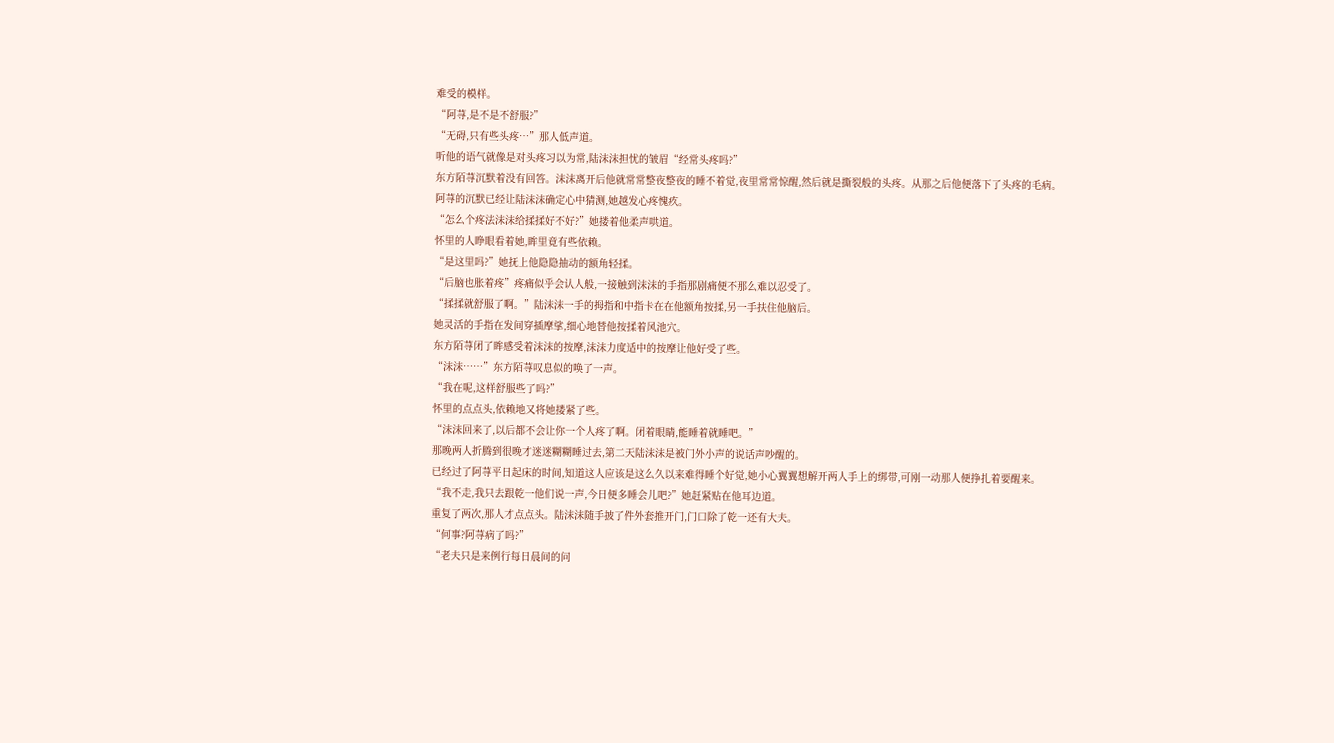难受的模样。
“阿荨,是不是不舒服?”
“无碍,只有些头疼…”那人低声道。
听他的语气就像是对头疼习以为常,陆沫沫担忧的皱眉“经常头疼吗?”
东方陌荨沉默着没有回答。沫沫离开后他就常常整夜整夜的睡不着觉,夜里常常惊醒,然后就是撕裂般的头疼。从那之后他便落下了头疼的毛病。
阿荨的沉默已经让陆沫沫确定心中猜测,她越发心疼愧疚。
“怎么个疼法沫沫给揉揉好不好?”她搂着他柔声哄道。
怀里的人睁眼看着她,眸里竟有些依赖。
“是这里吗?”她抚上他隐隐抽动的额角轻揉。
“后脑也胀着疼”疼痛似乎会认人般,一接触到沫沫的手指那剧痛便不那么难以忍受了。
“揉揉就舒服了啊。”陆沫沫一手的拇指和中指卡在在他额角按揉,另一手扶住他脑后。
她灵活的手指在发间穿插摩挲,细心地替他按揉着风池穴。
东方陌荨闭了眸感受着沫沫的按摩,沫沫力度适中的按摩让他好受了些。
“沫沫……”东方陌荨叹息似的唤了一声。
“我在呢,这样舒服些了吗?”
怀里的点点头,依赖地又将她搂紧了些。
“沫沫回来了,以后都不会让你一个人疼了啊。闭着眼睛,能睡着就睡吧。”
那晚两人折腾到很晚才迷迷糊糊睡过去,第二天陆沫沫是被门外小声的说话声吵醒的。
已经过了阿荨平日起床的时间,知道这人应该是这么久以来难得睡个好觉,她小心翼翼想解开两人手上的绑带,可刚一动那人便挣扎着要醒来。
“我不走,我只去跟乾一他们说一声,今日便多睡会儿吧?”她赶紧贴在他耳边道。
重复了两次,那人才点点头。陆沫沫随手披了件外套推开门,门口除了乾一还有大夫。
“何事?阿荨病了吗?”
“老夫只是来例行每日晨间的问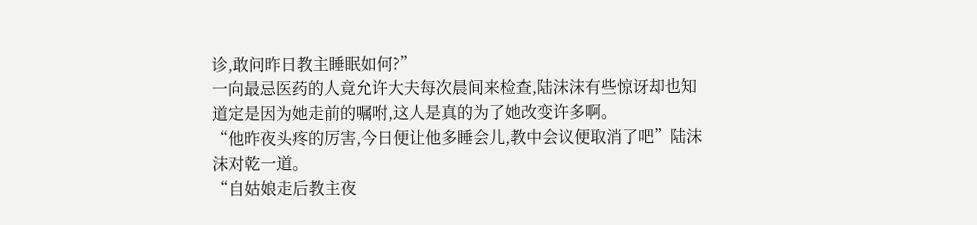诊,敢问昨日教主睡眠如何?”
一向最忌医药的人竟允许大夫每次晨间来检查,陆沫沫有些惊讶却也知道定是因为她走前的嘱咐,这人是真的为了她改变许多啊。
“他昨夜头疼的厉害,今日便让他多睡会儿,教中会议便取消了吧”陆沫沫对乾一道。
“自姑娘走后教主夜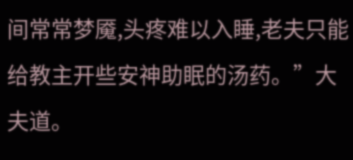间常常梦魇,头疼难以入睡,老夫只能给教主开些安神助眠的汤药。”大夫道。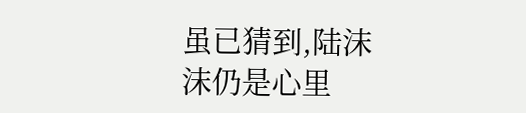虽已猜到,陆沫沫仍是心里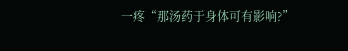一疼“那汤药于身体可有影响?”